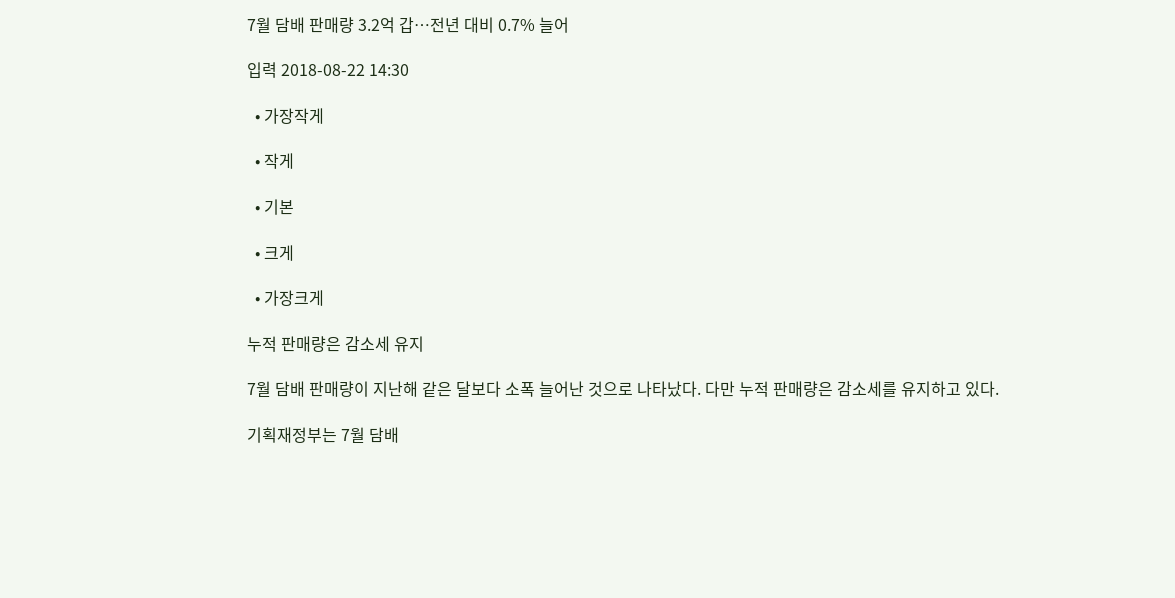7월 담배 판매량 3.2억 갑…전년 대비 0.7% 늘어

입력 2018-08-22 14:30

  • 가장작게

  • 작게

  • 기본

  • 크게

  • 가장크게

누적 판매량은 감소세 유지

7월 담배 판매량이 지난해 같은 달보다 소폭 늘어난 것으로 나타났다. 다만 누적 판매량은 감소세를 유지하고 있다.

기획재정부는 7월 담배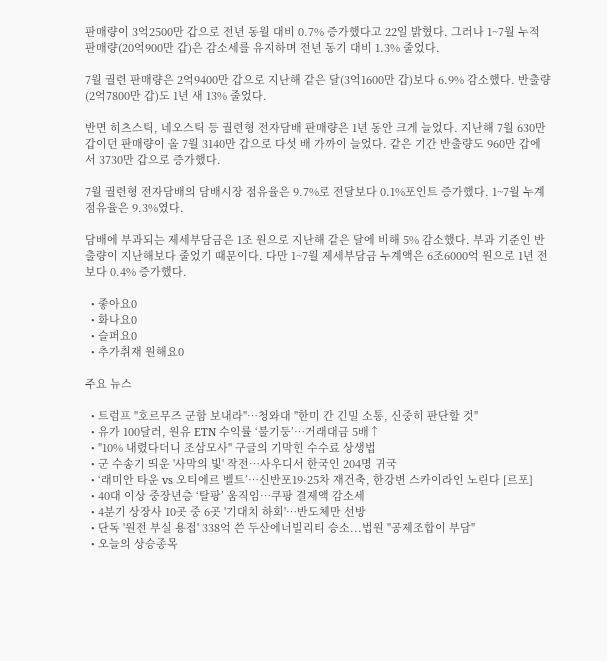판매량이 3억2500만 갑으로 전년 동월 대비 0.7% 증가했다고 22일 밝혔다. 그러나 1~7월 누적 판매량(20억900만 갑)은 감소세를 유지하며 전년 동기 대비 1.3% 줄었다.

7월 궐련 판매량은 2억9400만 갑으로 지난해 같은 달(3억1600만 갑)보다 6.9% 감소했다. 반출량(2억7800만 갑)도 1년 새 13% 줄었다.

반면 히츠스틱, 네오스틱 등 궐련형 전자담배 판매량은 1년 동안 크게 늘었다. 지난해 7월 630만 갑이던 판매량이 올 7월 3140만 갑으로 다섯 배 가까이 늘었다. 같은 기간 반출량도 960만 갑에서 3730만 갑으로 증가했다.

7월 궐련형 전자담배의 담배시장 점유율은 9.7%로 전달보다 0.1%포인트 증가했다. 1~7월 누계 점유율은 9.3%였다.

담배에 부과되는 제세부담금은 1조 원으로 지난해 같은 달에 비해 5% 감소했다. 부과 기준인 반출량이 지난해보다 줄었기 때문이다. 다만 1~7월 제세부담금 누계액은 6조6000억 원으로 1년 전보다 0.4% 증가했다.

  • 좋아요0
  • 화나요0
  • 슬퍼요0
  • 추가취재 원해요0

주요 뉴스

  • 트럼프 "호르무즈 군함 보내라"…청와대 "한미 간 긴밀 소통, 신중히 판단할 것"
  • 유가 100달러, 원유 ETN 수익률 ‘불기둥’⋯거래대금 5배↑
  • "10% 내렸다더니 조삼모사" 구글의 기막힌 수수료 상생법
  • 군 수송기 띄운 '사막의 빛' 작전⋯사우디서 한국인 204명 귀국
  • ‘래미안 타운 vs 오티에르 벨트’⋯신반포19·25차 재건축, 한강변 스카이라인 노린다 [르포]
  • 40대 이상 중장년층 ‘탈팡’ 움직임…쿠팡 결제액 감소세
  • 4분기 상장사 10곳 중 6곳 '기대치 하회'…반도체만 선방
  • 단독 '원전 부실 용접' 338억 쓴 두산에너빌리티 승소...법원 "공제조합이 부담"
  • 오늘의 상승종목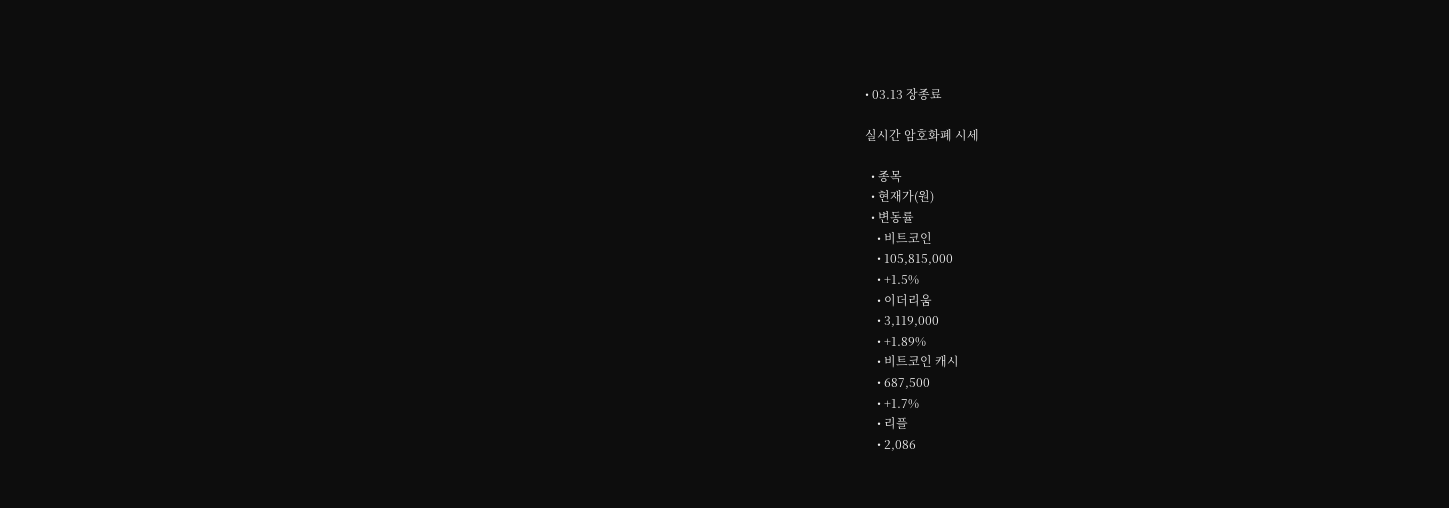• 03.13 장종료

실시간 암호화폐 시세

  • 종목
  • 현재가(원)
  • 변동률
    • 비트코인
    • 105,815,000
    • +1.5%
    • 이더리움
    • 3,119,000
    • +1.89%
    • 비트코인 캐시
    • 687,500
    • +1.7%
    • 리플
    • 2,086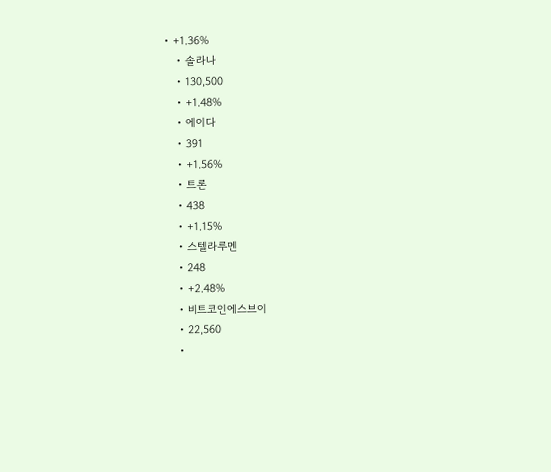• +1.36%
    • 솔라나
    • 130,500
    • +1.48%
    • 에이다
    • 391
    • +1.56%
    • 트론
    • 438
    • +1.15%
    • 스텔라루멘
    • 248
    • +2.48%
    • 비트코인에스브이
    • 22,560
    •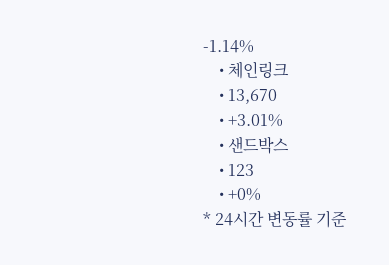-1.14%
    • 체인링크
    • 13,670
    • +3.01%
    • 샌드박스
    • 123
    • +0%
* 24시간 변동률 기준